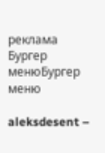реклама
Бургер менюБургер меню

aleksdesent –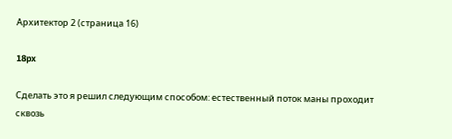Архитектор 2 (страница 16)

18px

Сделать это я решил следующим способом: естественный поток маны проходит сквозь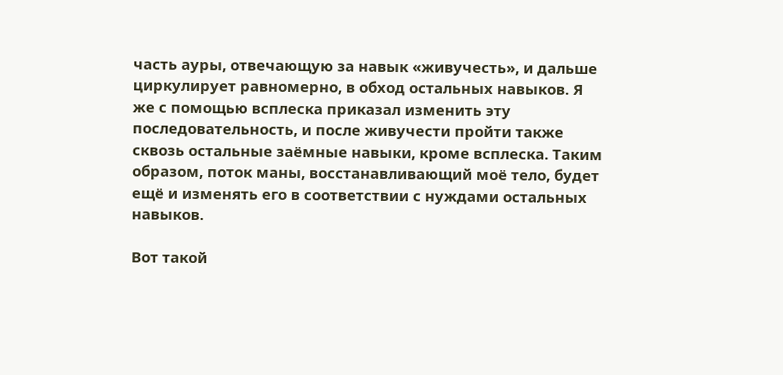часть ауры, отвечающую за навык «живучесть», и дальше циркулирует равномерно, в обход остальных навыков. Я же с помощью всплеска приказал изменить эту последовательность, и после живучести пройти также сквозь остальные заёмные навыки, кроме всплеска. Таким образом, поток маны, восстанавливающий моё тело, будет ещё и изменять его в соответствии с нуждами остальных навыков.

Вот такой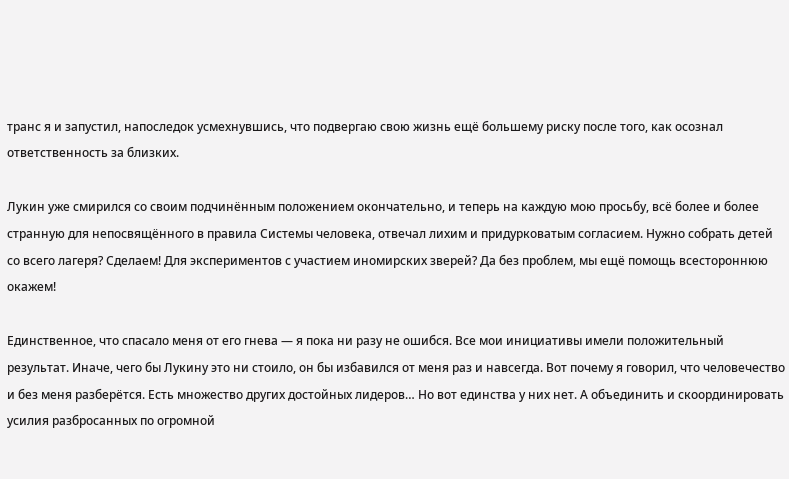транс я и запустил, напоследок усмехнувшись, что подвергаю свою жизнь ещё большему риску после того, как осознал ответственность за близких.

Лукин уже смирился со своим подчинённым положением окончательно, и теперь на каждую мою просьбу, всё более и более странную для непосвящённого в правила Системы человека, отвечал лихим и придурковатым согласием. Нужно собрать детей со всего лагеря? Сделаем! Для экспериментов с участием иномирских зверей? Да без проблем, мы ещё помощь всестороннюю окажем!

Единственное, что спасало меня от его гнева — я пока ни разу не ошибся. Все мои инициативы имели положительный результат. Иначе, чего бы Лукину это ни стоило, он бы избавился от меня раз и навсегда. Вот почему я говорил, что человечество и без меня разберётся. Есть множество других достойных лидеров… Но вот единства у них нет. А объединить и скоординировать усилия разбросанных по огромной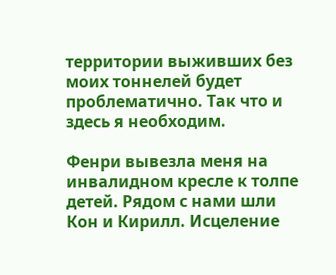территории выживших без моих тоннелей будет проблематично. Так что и здесь я необходим.

Фенри вывезла меня на инвалидном кресле к толпе детей. Рядом с нами шли Кон и Кирилл. Исцеление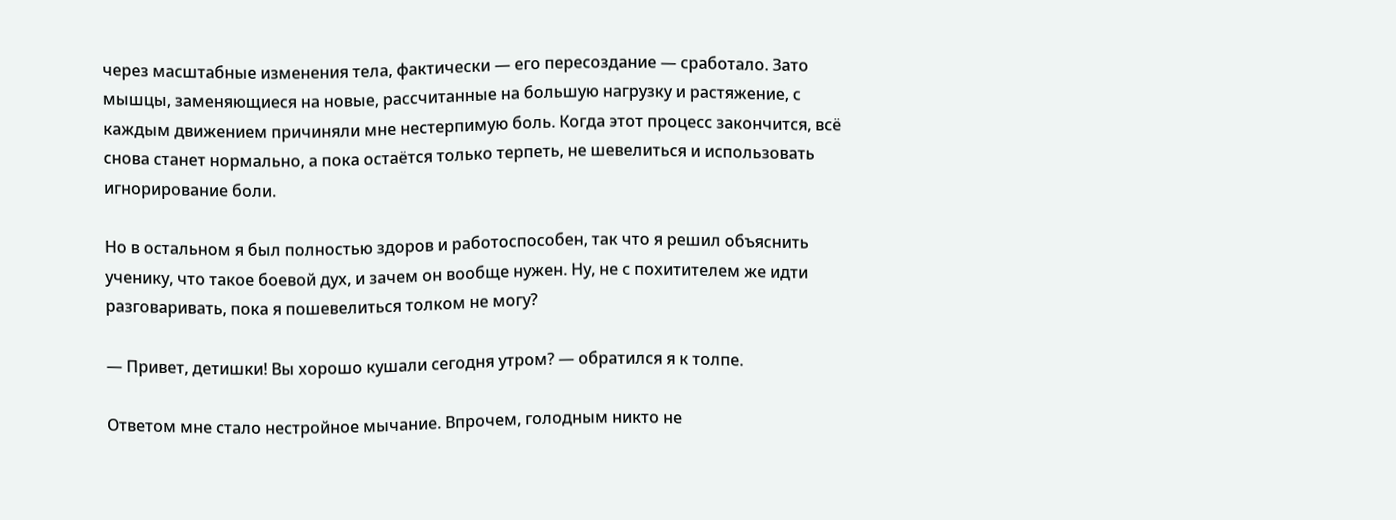через масштабные изменения тела, фактически — его пересоздание — сработало. Зато мышцы, заменяющиеся на новые, рассчитанные на большую нагрузку и растяжение, с каждым движением причиняли мне нестерпимую боль. Когда этот процесс закончится, всё снова станет нормально, а пока остаётся только терпеть, не шевелиться и использовать игнорирование боли.

Но в остальном я был полностью здоров и работоспособен, так что я решил объяснить ученику, что такое боевой дух, и зачем он вообще нужен. Ну, не с похитителем же идти разговаривать, пока я пошевелиться толком не могу?

— Привет, детишки! Вы хорошо кушали сегодня утром? — обратился я к толпе.

Ответом мне стало нестройное мычание. Впрочем, голодным никто не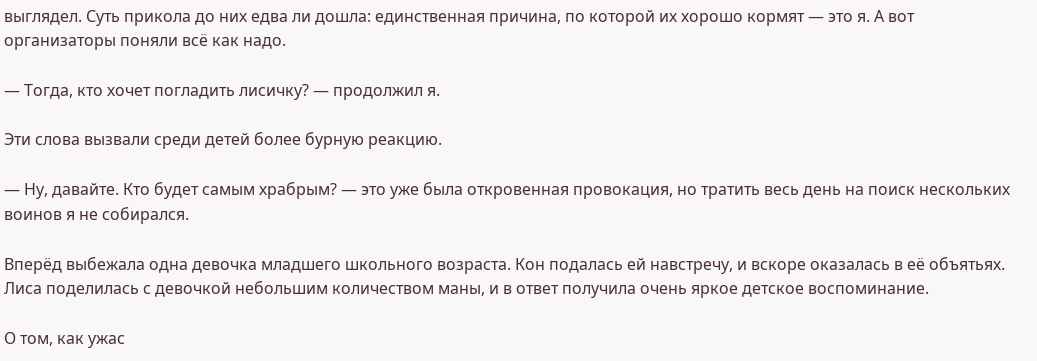выглядел. Суть прикола до них едва ли дошла: единственная причина, по которой их хорошо кормят — это я. А вот организаторы поняли всё как надо.

— Тогда, кто хочет погладить лисичку? — продолжил я.

Эти слова вызвали среди детей более бурную реакцию.

— Ну, давайте. Кто будет самым храбрым? — это уже была откровенная провокация, но тратить весь день на поиск нескольких воинов я не собирался.

Вперёд выбежала одна девочка младшего школьного возраста. Кон подалась ей навстречу, и вскоре оказалась в её объятьях. Лиса поделилась с девочкой небольшим количеством маны, и в ответ получила очень яркое детское воспоминание.

О том, как ужас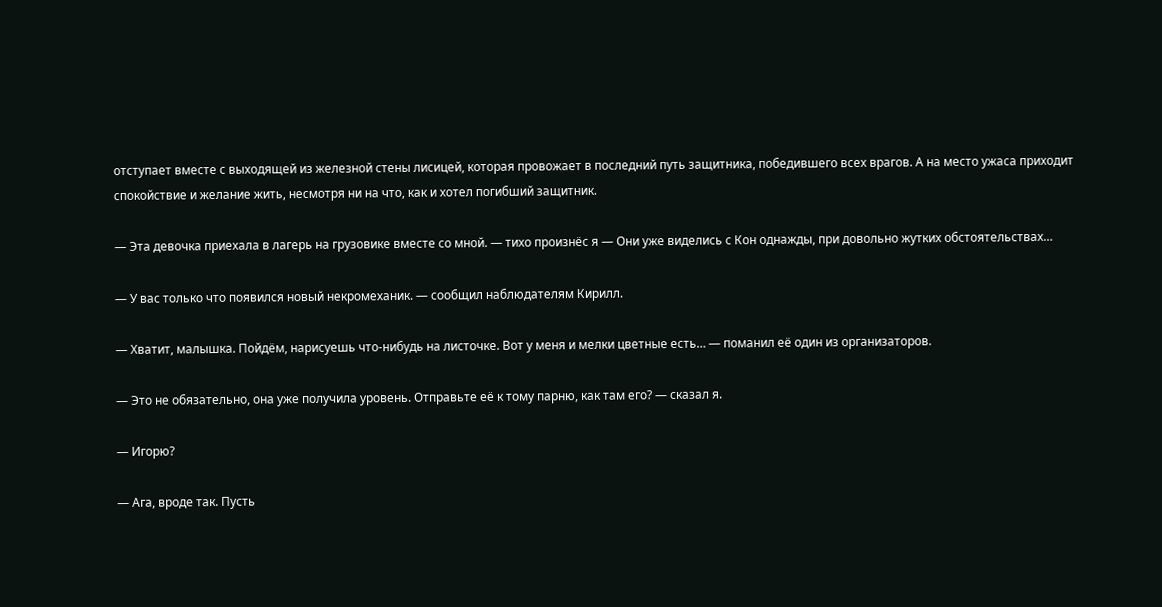отступает вместе с выходящей из железной стены лисицей, которая провожает в последний путь защитника, победившего всех врагов. А на место ужаса приходит спокойствие и желание жить, несмотря ни на что, как и хотел погибший защитник.

— Эта девочка приехала в лагерь на грузовике вместе со мной. — тихо произнёс я — Они уже виделись с Кон однажды, при довольно жутких обстоятельствах…

— У вас только что появился новый некромеханик. — сообщил наблюдателям Кирилл.

— Хватит, малышка. Пойдём, нарисуешь что-нибудь на листочке. Вот у меня и мелки цветные есть… — поманил её один из организаторов.

— Это не обязательно, она уже получила уровень. Отправьте её к тому парню, как там его? — сказал я.

— Игорю?

— Ага, вроде так. Пусть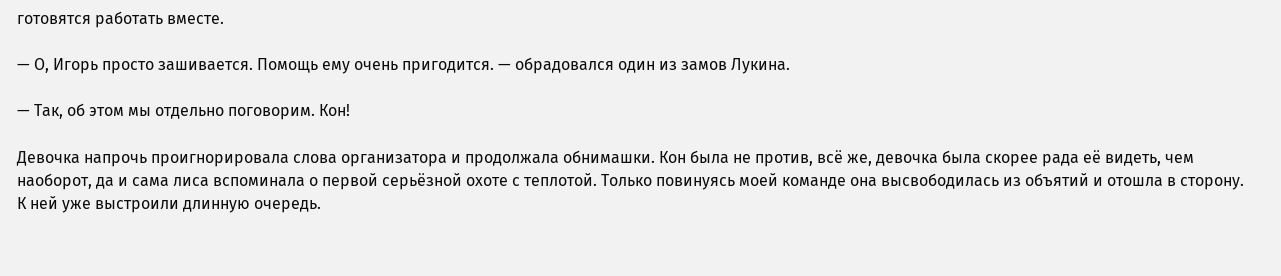готовятся работать вместе.

— О, Игорь просто зашивается. Помощь ему очень пригодится. — обрадовался один из замов Лукина.

— Так, об этом мы отдельно поговорим. Кон!

Девочка напрочь проигнорировала слова организатора и продолжала обнимашки. Кон была не против, всё же, девочка была скорее рада её видеть, чем наоборот, да и сама лиса вспоминала о первой серьёзной охоте с теплотой. Только повинуясь моей команде она высвободилась из объятий и отошла в сторону. К ней уже выстроили длинную очередь.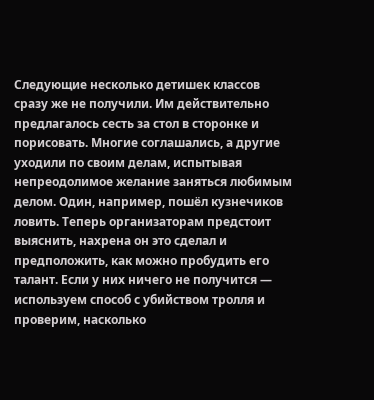Следующие несколько детишек классов сразу же не получили. Им действительно предлагалось сесть за стол в сторонке и порисовать. Многие соглашались, а другие уходили по своим делам, испытывая непреодолимое желание заняться любимым делом. Один, например, пошёл кузнечиков ловить. Теперь организаторам предстоит выяснить, нахрена он это сделал и предположить, как можно пробудить его талант. Если у них ничего не получится — используем способ с убийством тролля и проверим, насколько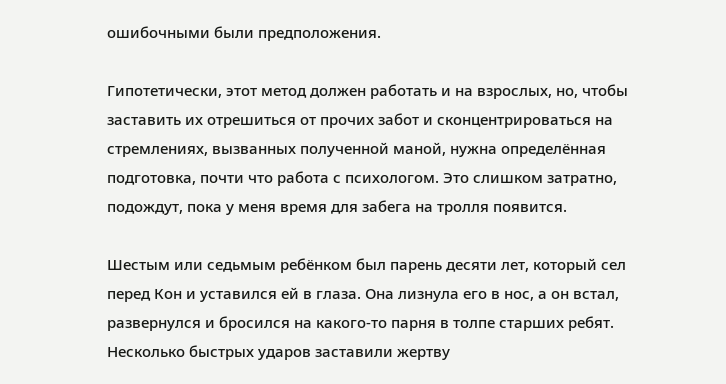ошибочными были предположения.

Гипотетически, этот метод должен работать и на взрослых, но, чтобы заставить их отрешиться от прочих забот и сконцентрироваться на стремлениях, вызванных полученной маной, нужна определённая подготовка, почти что работа с психологом. Это слишком затратно, подождут, пока у меня время для забега на тролля появится.

Шестым или седьмым ребёнком был парень десяти лет, который сел перед Кон и уставился ей в глаза. Она лизнула его в нос, а он встал, развернулся и бросился на какого-то парня в толпе старших ребят. Несколько быстрых ударов заставили жертву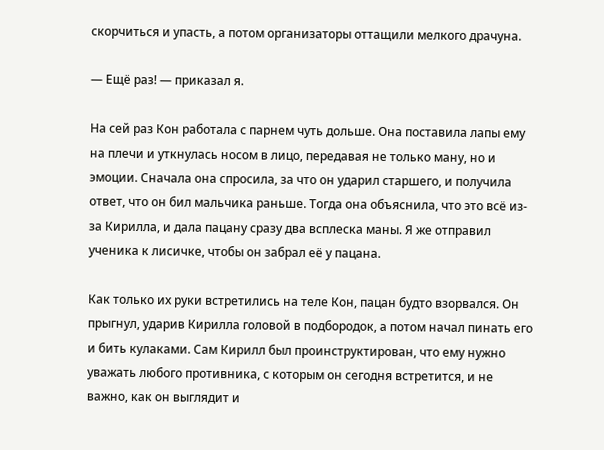скорчиться и упасть, а потом организаторы оттащили мелкого драчуна.

— Ещё раз! — приказал я.

На сей раз Кон работала с парнем чуть дольше. Она поставила лапы ему на плечи и уткнулась носом в лицо, передавая не только ману, но и эмоции. Сначала она спросила, за что он ударил старшего, и получила ответ, что он бил мальчика раньше. Тогда она объяснила, что это всё из-за Кирилла, и дала пацану сразу два всплеска маны. Я же отправил ученика к лисичке, чтобы он забрал её у пацана.

Как только их руки встретились на теле Кон, пацан будто взорвался. Он прыгнул, ударив Кирилла головой в подбородок, а потом начал пинать его и бить кулаками. Сам Кирилл был проинструктирован, что ему нужно уважать любого противника, с которым он сегодня встретится, и не важно, как он выглядит и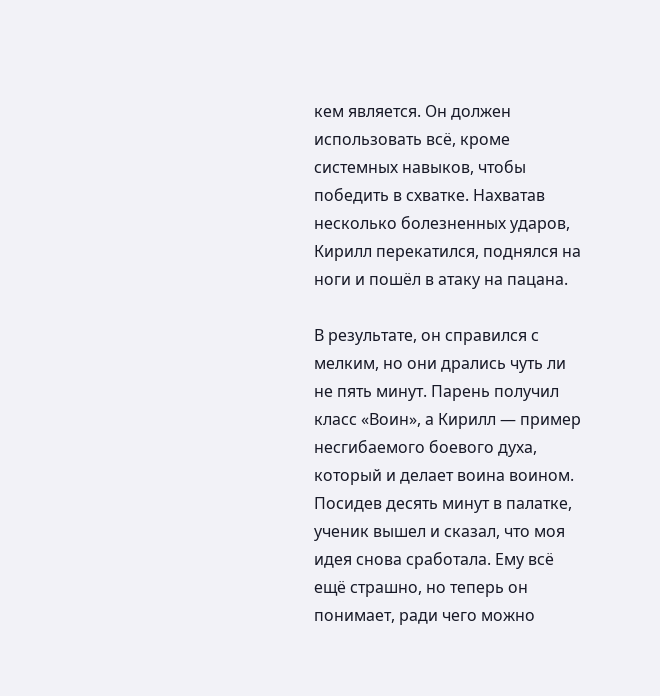кем является. Он должен использовать всё, кроме системных навыков, чтобы победить в схватке. Нахватав несколько болезненных ударов, Кирилл перекатился, поднялся на ноги и пошёл в атаку на пацана.

В результате, он справился с мелким, но они дрались чуть ли не пять минут. Парень получил класс «Воин», а Кирилл — пример несгибаемого боевого духа, который и делает воина воином. Посидев десять минут в палатке, ученик вышел и сказал, что моя идея снова сработала. Ему всё ещё страшно, но теперь он понимает, ради чего можно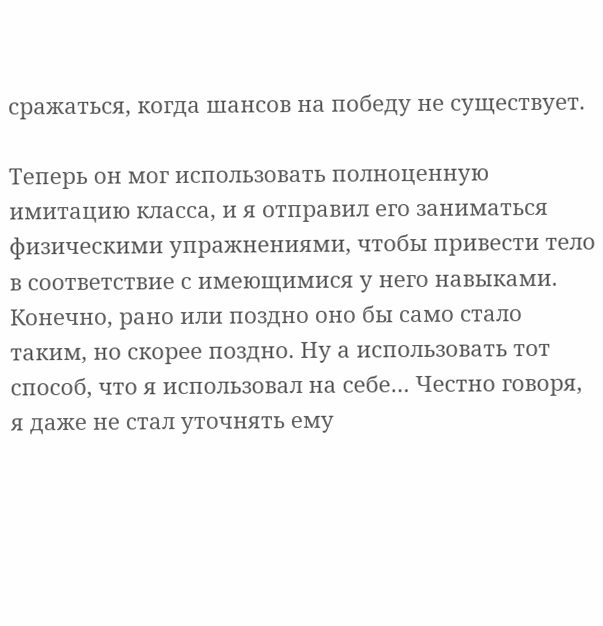сражаться, когда шансов на победу не существует.

Теперь он мог использовать полноценную имитацию класса, и я отправил его заниматься физическими упражнениями, чтобы привести тело в соответствие с имеющимися у него навыками. Конечно, рано или поздно оно бы само стало таким, но скорее поздно. Ну а использовать тот способ, что я использовал на себе… Честно говоря, я даже не стал уточнять ему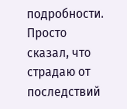подробности. Просто сказал, что страдаю от последствий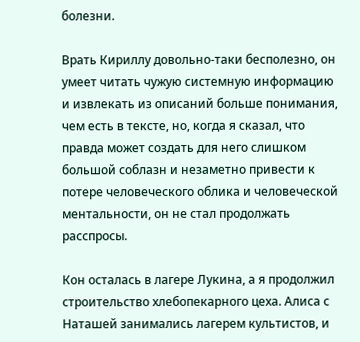болезни.

Врать Кириллу довольно-таки бесполезно, он умеет читать чужую системную информацию и извлекать из описаний больше понимания, чем есть в тексте, но, когда я сказал, что правда может создать для него слишком большой соблазн и незаметно привести к потере человеческого облика и человеческой ментальности, он не стал продолжать расспросы.

Кон осталась в лагере Лукина, а я продолжил строительство хлебопекарного цеха. Алиса с Наташей занимались лагерем культистов, и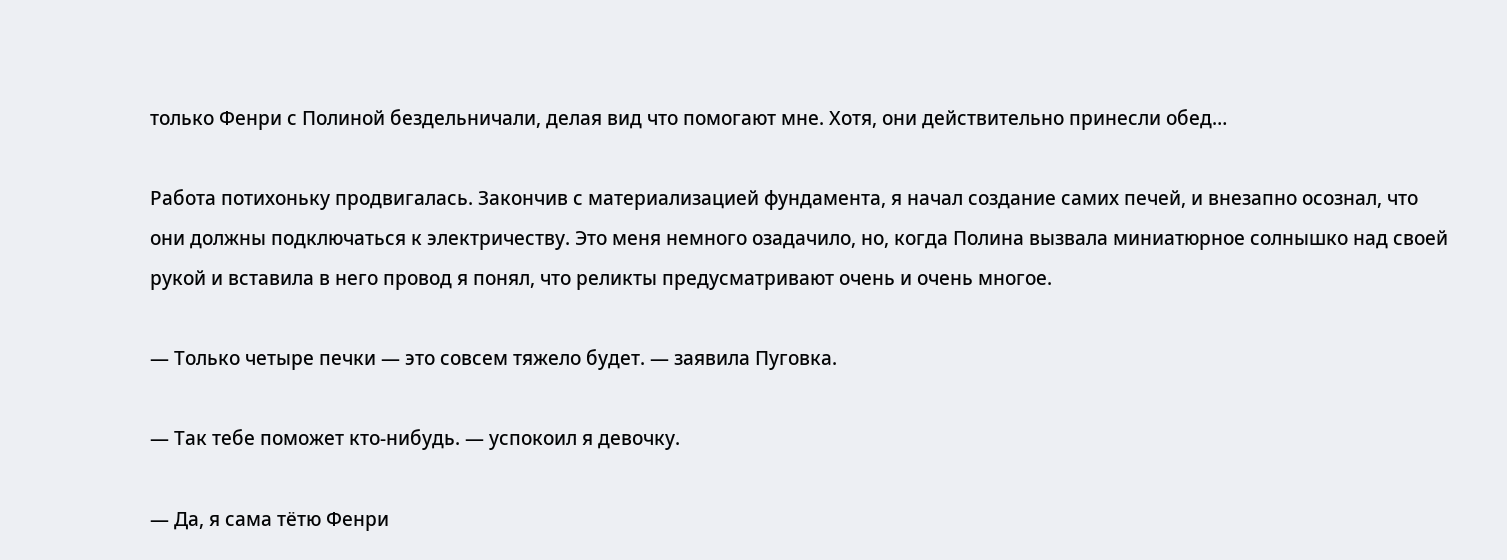только Фенри с Полиной бездельничали, делая вид что помогают мне. Хотя, они действительно принесли обед…

Работа потихоньку продвигалась. Закончив с материализацией фундамента, я начал создание самих печей, и внезапно осознал, что они должны подключаться к электричеству. Это меня немного озадачило, но, когда Полина вызвала миниатюрное солнышко над своей рукой и вставила в него провод я понял, что реликты предусматривают очень и очень многое.

— Только четыре печки — это совсем тяжело будет. — заявила Пуговка.

— Так тебе поможет кто-нибудь. — успокоил я девочку.

— Да, я сама тётю Фенри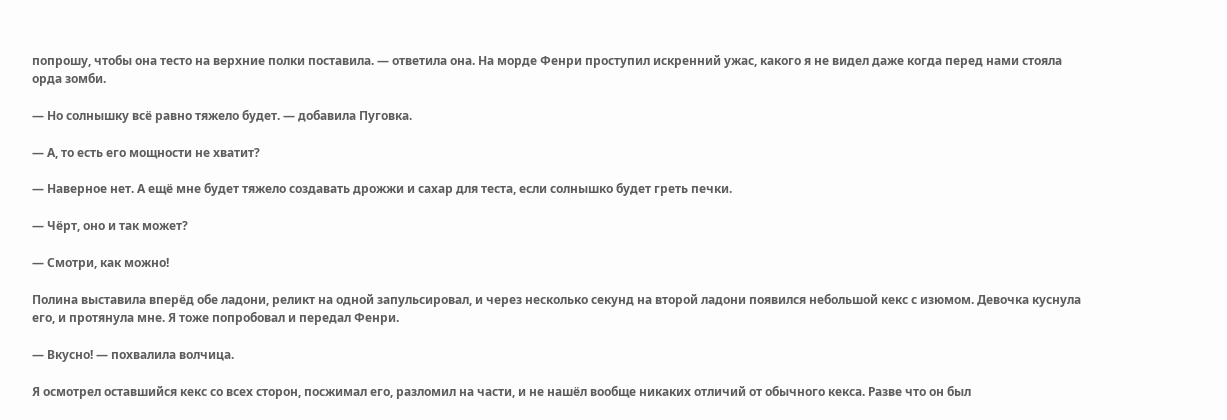попрошу, чтобы она тесто на верхние полки поставила. — ответила она. На морде Фенри проступил искренний ужас, какого я не видел даже когда перед нами стояла орда зомби.

— Но солнышку всё равно тяжело будет. — добавила Пуговка.

— А, то есть его мощности не хватит?

— Наверное нет. А ещё мне будет тяжело создавать дрожжи и сахар для теста, если солнышко будет греть печки.

— Чёрт, оно и так может?

— Смотри, как можно!

Полина выставила вперёд обе ладони, реликт на одной запульсировал, и через несколько секунд на второй ладони появился небольшой кекс с изюмом. Девочка куснула его, и протянула мне. Я тоже попробовал и передал Фенри.

— Вкусно! — похвалила волчица.

Я осмотрел оставшийся кекс со всех сторон, посжимал его, разломил на части, и не нашёл вообще никаких отличий от обычного кекса. Разве что он был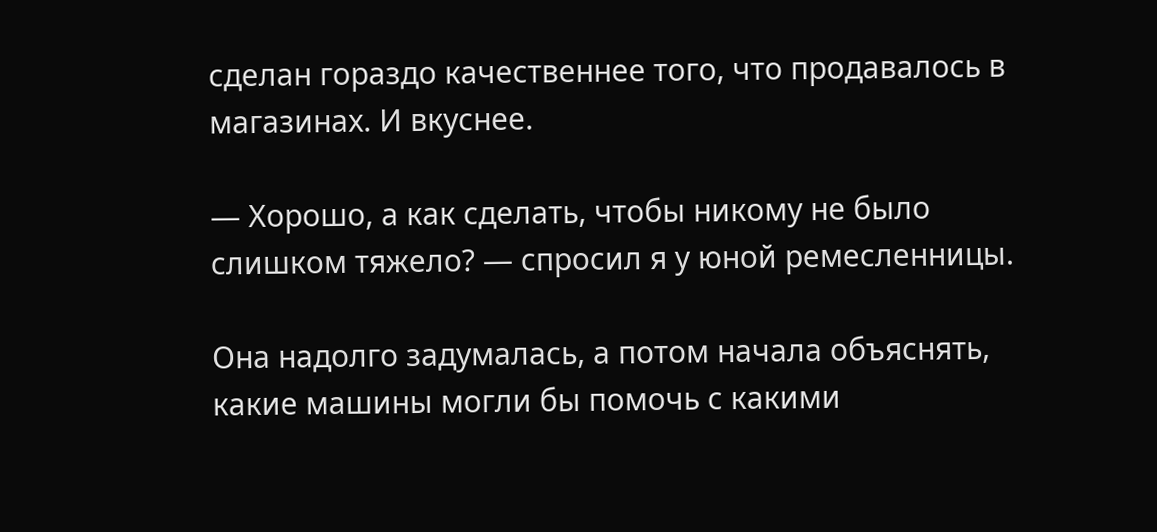сделан гораздо качественнее того, что продавалось в магазинах. И вкуснее.

— Хорошо, а как сделать, чтобы никому не было слишком тяжело? — спросил я у юной ремесленницы.

Она надолго задумалась, а потом начала объяснять, какие машины могли бы помочь с какими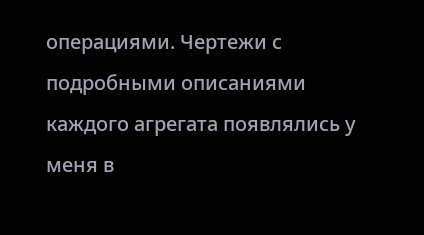операциями. Чертежи с подробными описаниями каждого агрегата появлялись у меня в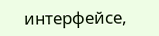интерфейсе,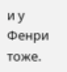и у Фенри тоже.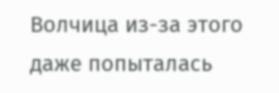Волчица из-за этого даже попыталась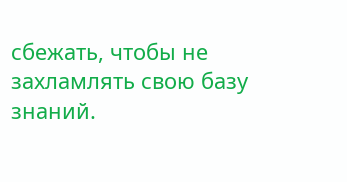сбежать, чтобы не захламлять свою базу знаний.